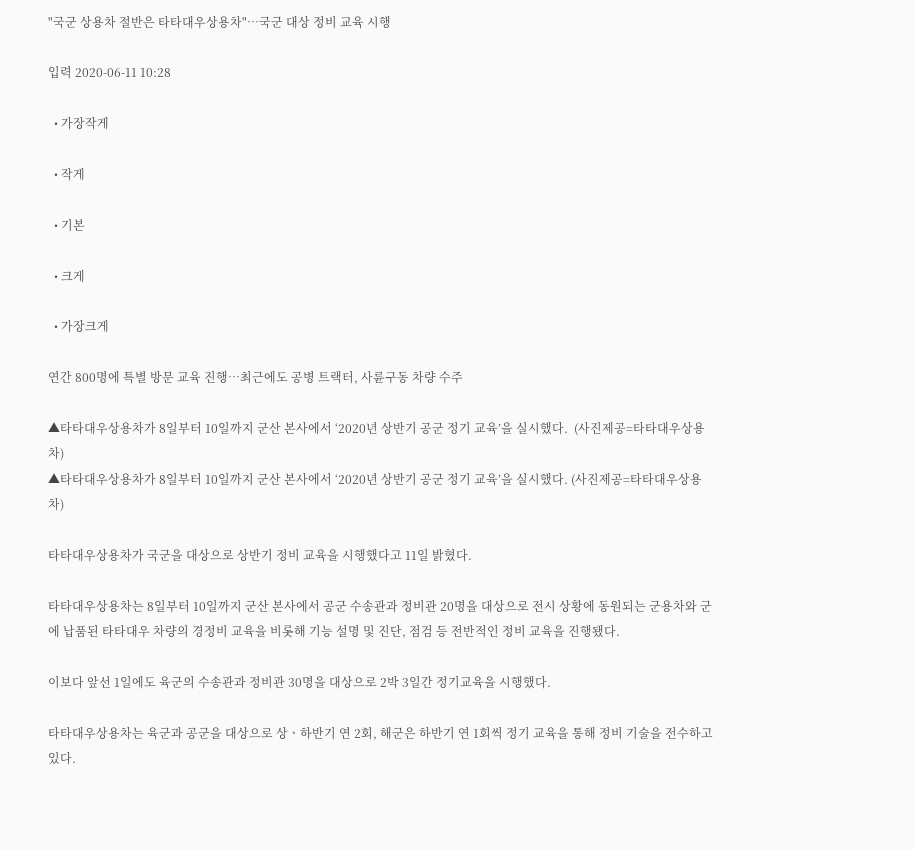"국군 상용차 절반은 타타대우상용차"…국군 대상 정비 교육 시행

입력 2020-06-11 10:28

  • 가장작게

  • 작게

  • 기본

  • 크게

  • 가장크게

연간 800명에 특별 방문 교육 진행…최근에도 공병 트랙터, 사륜구동 차량 수주

▲타타대우상용차가 8일부터 10일까지 군산 본사에서 ‘2020년 상반기 공군 정기 교육’을 실시했다.  (사진제공=타타대우상용차)
▲타타대우상용차가 8일부터 10일까지 군산 본사에서 ‘2020년 상반기 공군 정기 교육’을 실시했다. (사진제공=타타대우상용차)

타타대우상용차가 국군을 대상으로 상반기 정비 교육을 시행했다고 11일 밝혔다.

타타대우상용차는 8일부터 10일까지 군산 본사에서 공군 수송관과 정비관 20명을 대상으로 전시 상황에 동원되는 군용차와 군에 납품된 타타대우 차량의 경정비 교육을 비롯해 기능 설명 및 진단, 점검 등 전반적인 정비 교육을 진행됐다.

이보다 앞선 1일에도 육군의 수송관과 정비관 30명을 대상으로 2박 3일간 정기교육을 시행했다.

타타대우상용차는 육군과 공군을 대상으로 상ㆍ하반기 연 2회, 해군은 하반기 연 1회씩 정기 교육을 통해 정비 기술을 전수하고 있다.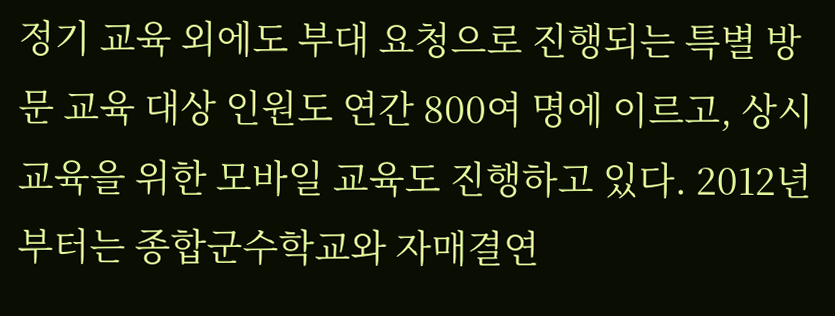정기 교육 외에도 부대 요청으로 진행되는 특별 방문 교육 대상 인원도 연간 800여 명에 이르고, 상시 교육을 위한 모바일 교육도 진행하고 있다. 2012년부터는 종합군수학교와 자매결연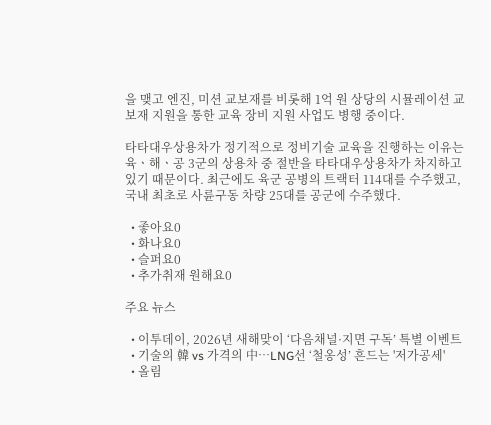을 맺고 엔진, 미션 교보재를 비롯해 1억 원 상당의 시뮬레이션 교보재 지원을 통한 교육 장비 지원 사업도 병행 중이다.

타타대우상용차가 정기적으로 정비기술 교육을 진행하는 이유는 육ㆍ해ㆍ공 3군의 상용차 중 절반을 타타대우상용차가 차지하고 있기 때문이다. 최근에도 육군 공병의 트랙터 114대를 수주했고, 국내 최초로 사륜구동 차량 25대를 공군에 수주했다.

  • 좋아요0
  • 화나요0
  • 슬퍼요0
  • 추가취재 원해요0

주요 뉴스

  • 이투데이, 2026년 새해맞이 ‘다음채널·지면 구독’ 특별 이벤트
  • 기술의 韓 vs 가격의 中…LNG선 ‘철옹성’ 흔드는 '저가공세'
  • 올림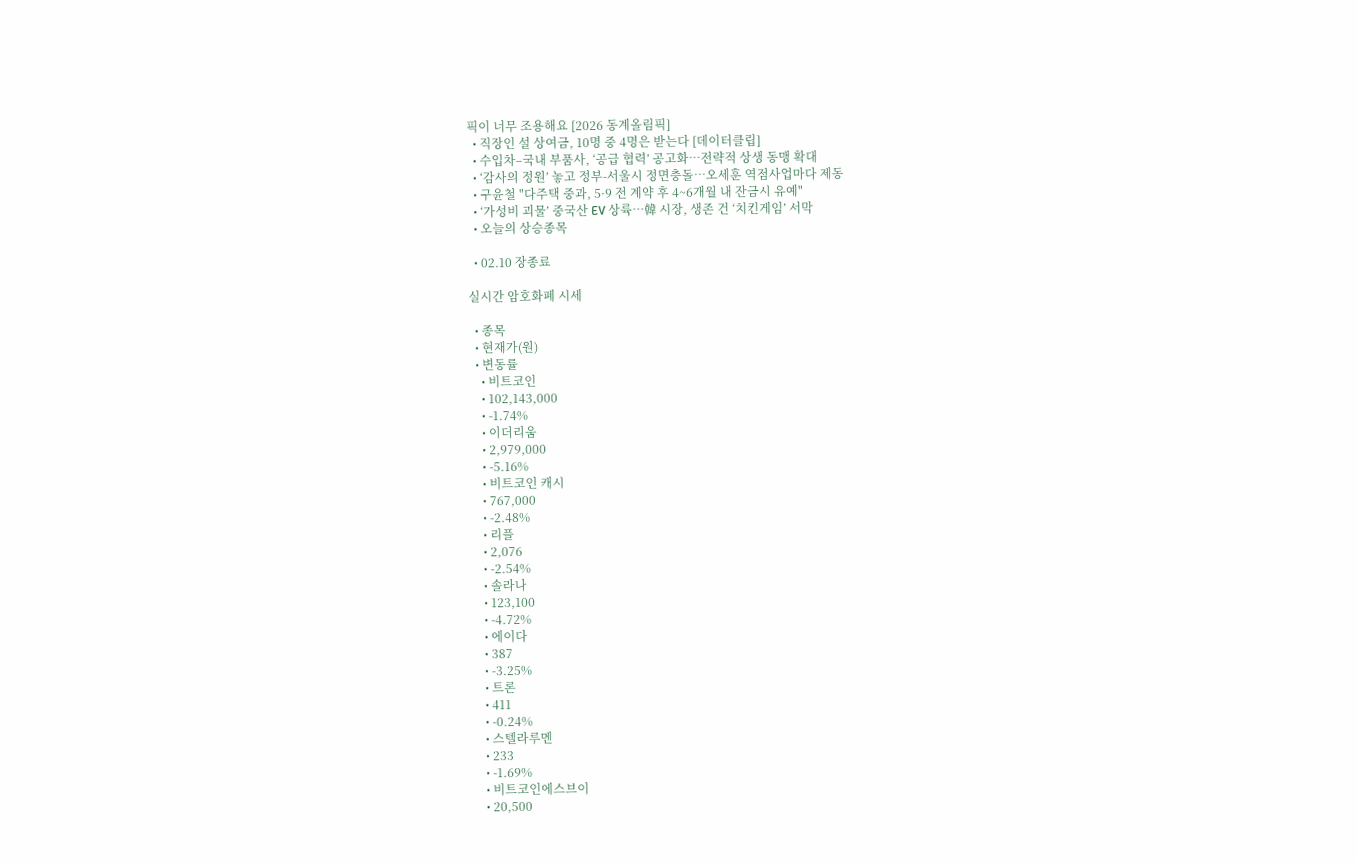픽이 너무 조용해요 [2026 동계올림픽]
  • 직장인 설 상여금, 10명 중 4명은 받는다 [데이터클립]
  • 수입차–국내 부품사, ‘공급 협력’ 공고화…전략적 상생 동맹 확대
  • ‘감사의 정원’ 놓고 정부-서울시 정면충돌…오세훈 역점사업마다 제동
  • 구윤철 "다주택 중과, 5·9 전 계약 후 4~6개월 내 잔금시 유예"
  • ‘가성비 괴물’ 중국산 EV 상륙…韓 시장, 생존 건 ‘치킨게임’ 서막
  • 오늘의 상승종목

  • 02.10 장종료

실시간 암호화폐 시세

  • 종목
  • 현재가(원)
  • 변동률
    • 비트코인
    • 102,143,000
    • -1.74%
    • 이더리움
    • 2,979,000
    • -5.16%
    • 비트코인 캐시
    • 767,000
    • -2.48%
    • 리플
    • 2,076
    • -2.54%
    • 솔라나
    • 123,100
    • -4.72%
    • 에이다
    • 387
    • -3.25%
    • 트론
    • 411
    • -0.24%
    • 스텔라루멘
    • 233
    • -1.69%
    • 비트코인에스브이
    • 20,500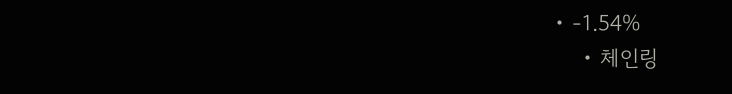• -1.54%
    • 체인링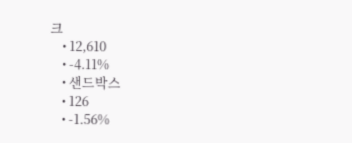크
    • 12,610
    • -4.11%
    • 샌드박스
    • 126
    • -1.56%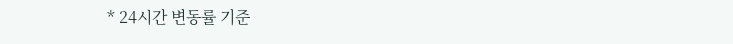* 24시간 변동률 기준